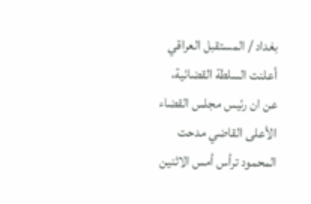بغداد / المستقبل العراقي
أعلنت السلطة القضائية، عن ان رئيس مجلس القضاء الأعلى القاضي مدحت المحمود ترأس أمس الاثنين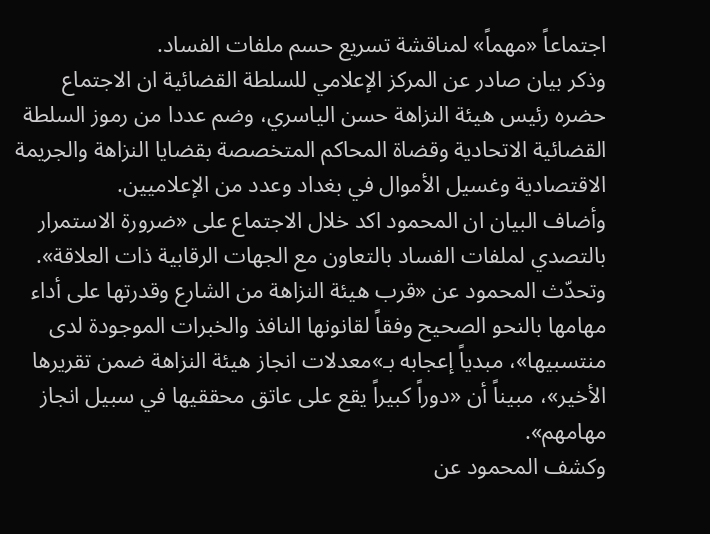اجتماعاً «مهماً» لمناقشة تسريع حسم ملفات الفساد.
وذكر بيان صادر عن المركز الإعلامي للسلطة القضائية ان الاجتماع حضره رئيس هيئة النزاهة حسن الياسري، وضم عددا من رموز السلطة القضائية الاتحادية وقضاة المحاكم المتخصصة بقضايا النزاهة والجريمة الاقتصادية وغسيل الأموال في بغداد وعدد من الإعلاميين.
وأضاف البيان ان المحمود اكد خلال الاجتماع على «ضرورة الاستمرار بالتصدي لملفات الفساد بالتعاون مع الجهات الرقابية ذات العلاقة».
وتحدّث المحمود عن «قرب هيئة النزاهة من الشارع وقدرتها على أداء مهامها بالنحو الصحيح وفقاً لقانونها النافذ والخبرات الموجودة لدى منتسبيها»، مبدياً إعجابه بـ»معدلات انجاز هيئة النزاهة ضمن تقريرها الأخير»، مبيناً أن «دوراً كبيراً يقع على عاتق محققيها في سبيل انجاز مهامهم».
وكشف المحمود عن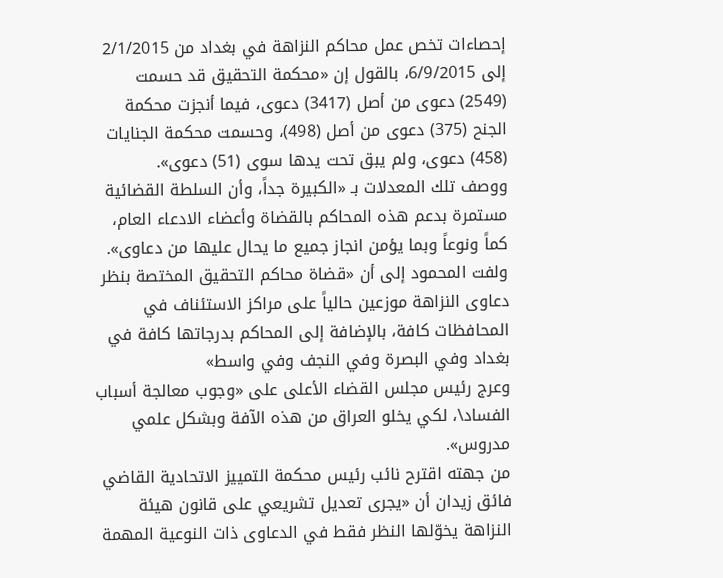إحصاءات تخص عمل محاكم النزاهة في بغداد من 2/1/2015 إلى 6/9/2015، بالقول إن «محكمة التحقيق قد حسمت (2549) دعوى من أصل (3417) دعوى، فيما أنجزت محكمة الجنح (375) دعوى من أصل (498)، وحسمت محكمة الجنايات (458) دعوى، ولم يبق تحت يدها سوى (51) دعوى».
ووصف تلك المعدلات بـ «الكبيرة جداً، وأن السلطة القضائية مستمرة بدعم هذه المحاكم بالقضاة وأعضاء الادعاء العام، كماً ونوعاً وبما يؤمن انجاز جميع ما يحال عليها من دعاوى».
ولفت المحمود إلى أن «قضاة محاكم التحقيق المختصة بنظر دعاوى النزاهة موزعين حالياً على مراكز الاستئناف في المحافظات كافة، بالإضافة إلى المحاكم بدرجاتها كافة في بغداد وفي البصرة وفي النجف وفي واسط»
وعرج رئيس مجلس القضاء الأعلى على «وجوب معالجة أسباب الفساد\، لكي يخلو العراق من هذه الآفة وبشكل علمي مدروس».
من جهته اقترح نائب رئيس محكمة التمييز الاتحادية القاضي فائق زيدان أن «يجرى تعديل تشريعي على قانون هيئة النزاهة يخوّلها النظر فقط في الدعاوى ذات النوعية المهمة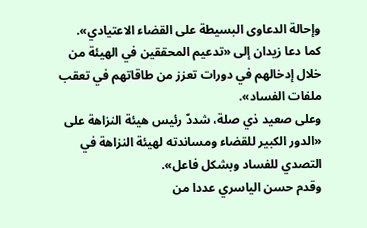وإحالة الدعاوى البسيطة على القضاء الاعتيادي».
كما دعا زيدان إلى «تدعيم المحققين في الهيئة من خلال إدخالهم في دورات تعزز من طاقاتهم في تعقب ملفات الفساد».
وعلى صعيد ذي صلة، شددّ رئيس هيئة النزاهة على «الدور الكبير للقضاء ومساندته لهيئة النزاهة في التصدي للفساد وبشكل فاعل».
وقدم حسن الياسري عددا من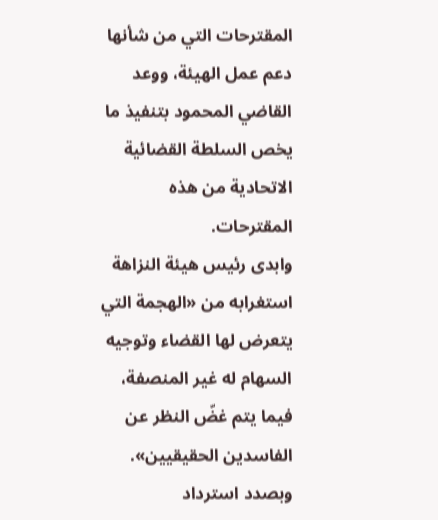المقترحات التي من شأنها دعم عمل الهيئة، ووعد القاضي المحمود بتنفيذ ما يخص السلطة القضائية الاتحادية من هذه المقترحات.
وابدى رئيس هيئة النزاهة استغرابه من «الهجمة التي يتعرض لها القضاء وتوجيه السهام له غير المنصفة، فيما يتم غضّ النظر عن الفاسدين الحقيقيين».
وبصدد استرداد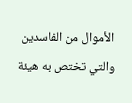الأموال من الفاسدين والتي تختص به هيئة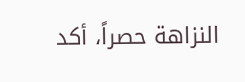النزاهة حصراً، أكد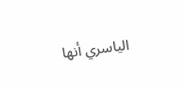الياسري أنها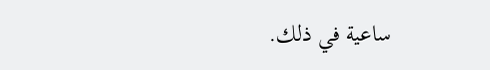ساعية في ذلك.